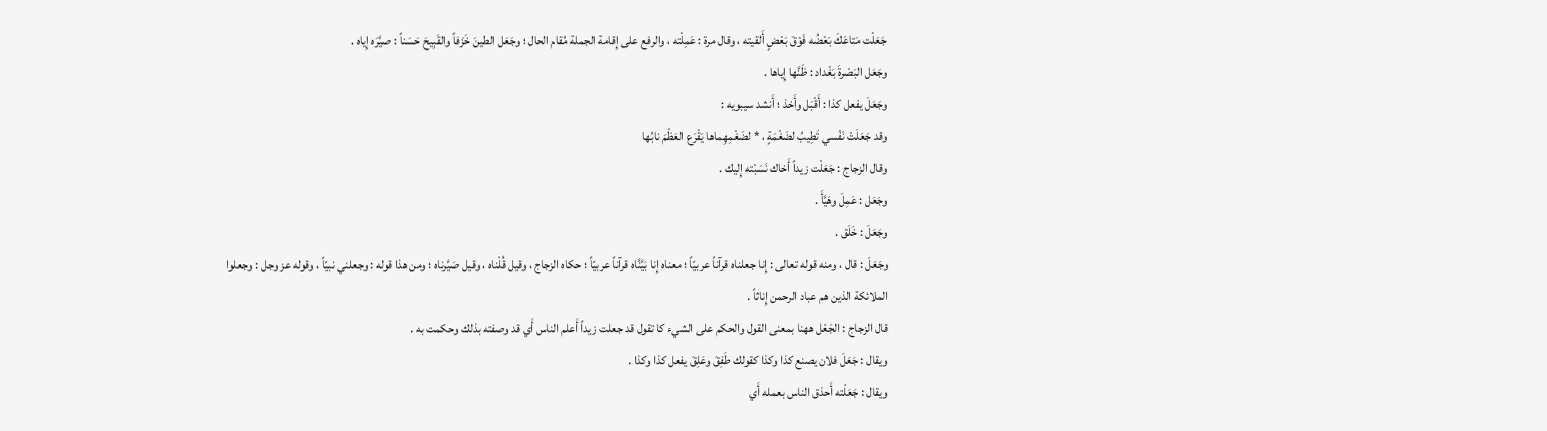جَعَلْت مَتاعَكَ بَعْضُه فَوْقَ بَعْضٍ أَلقيته ، وقال مرة : عَمِلْته ، والرفع على إِقامة الجملة مُقام الحال ؛ وجَعَل الطينَ خَزَفاً والقَبِيحَ حَسَناً : صيَّرَه إِياه .
وجَعَل البَصْرةَ بَغْداد : ظَنَّها إِياها .
وجَعَلَ يفعل كذا : أَقْبَل وأَخذ ؛ أَنشد سيبويه :
وقد جَعَلَتْ نَفْسي تَطِيبُ لضَغْمَةٍ ، * لضَغْمِهِماها يَقْرَع العَظْمَ نابُها
وقال الزجاج : جَعَلْت زيداً أَخاك نَسَبْته إِليك .
وجَعَل : عَمِلَ وهَيَّأَ .
وجَعَلَ : خَلَق .
وجَعَلَ : قال ، ومنه قوله تعالى : إِنا جعلناه قرآناً عربيّاً ؛ معناه إِنا بَيَّنَّاه قرآناً عربيّاً ؛ حكاه الزجاج ، وقيل قُلْناه ، وقيل صَيَّرناه ؛ ومن هذا قوله : وجعلني نبيّاً ، وقوله عز وجل : وجعلوا الملائكة الذين هم عباد الرحمن إِناثاً .
قال الزجاج : الجَعْل ههنا بمعنى القول والحكم على الشيء كا تقول قد جعلت زيداً أَعلم الناس أَي قد وصفته بذلك وحكمت به .
ويقال : جَعَلَ فلان يصنع كذا وكذا كقولك طَفِقَ وعَلِقَ يفعل كذا وكذا .
ويقال : جَعَلْته أَحذق الناس بعمله أَي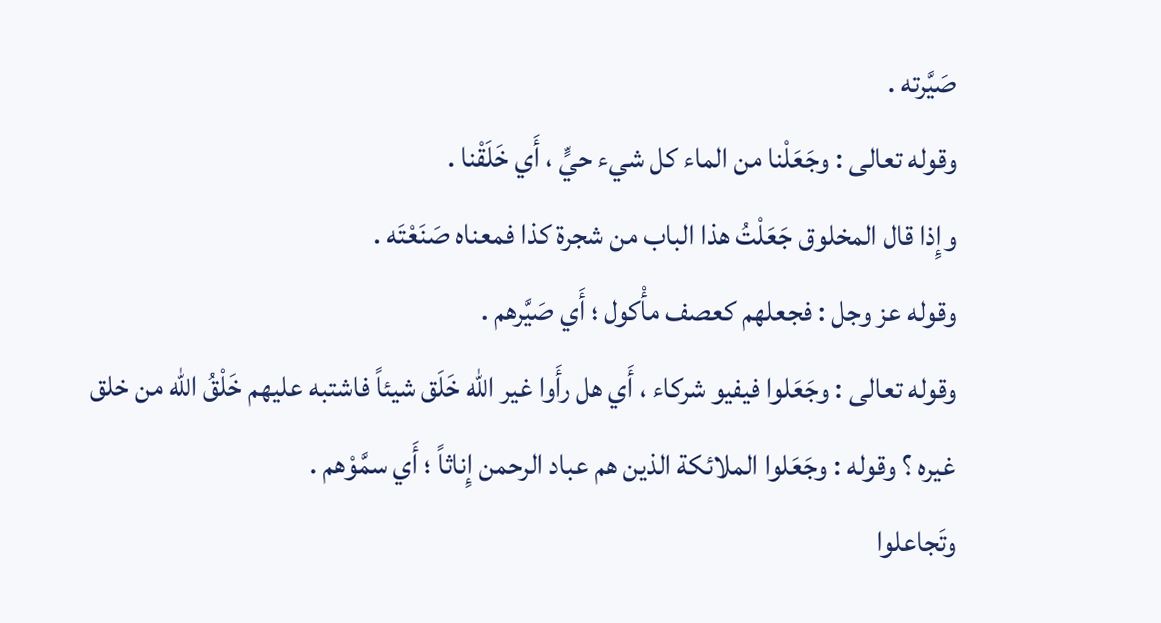صَيَّرته .
وقوله تعالى : وجَعَلْنا من الماء كل شيء حيٍّ ، أَي خَلَقْنا .
وإِذا قال المخلوق جَعَلْتُ هذا الباب من شجرة كذا فمعناه صَنَعْتَه .
وقوله عز وجل : فجعلهم كعصف مأْكول ؛ أَي صَيَّرهم .
وقوله تعالى : وجَعَلوا فيفيو شركاء ، أَي هل رأَوا غير الله خَلَق شيئاً فاشتبه عليهم خَلْقُ الله من خلق غيره ؟ وقوله : وجَعَلوا الملائكة الذين هم عباد الرحمن إِناثاً ؛ أَي سمَّوْهم .
وتَجاعلوا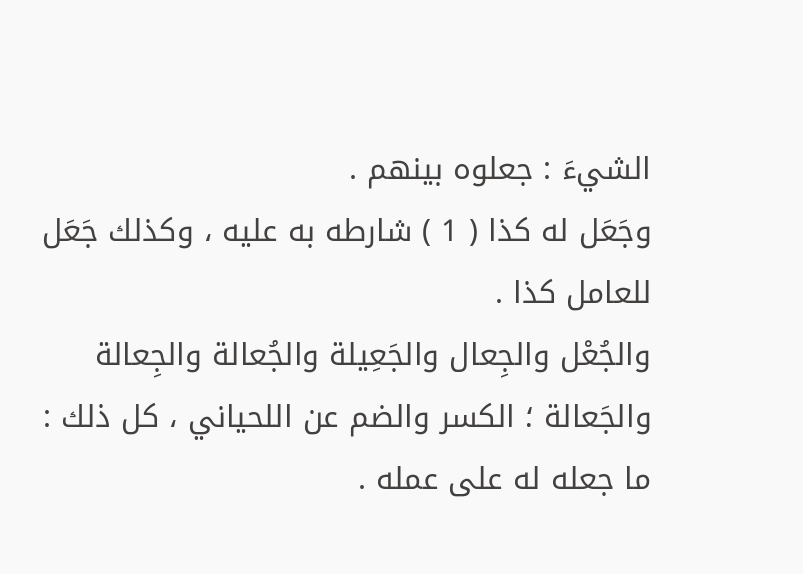الشيءَ : جعلوه بينهم .
وجَعَل له كذا ( 1 ) شارطه به عليه ، وكذلك جَعَل للعامل كذا .
والجُعْل والجِعال والجَعِيلة والجُعالة والجِعالة والجَعالة ؛ الكسر والضم عن اللحياني ، كل ذلك : ما جعله له على عمله .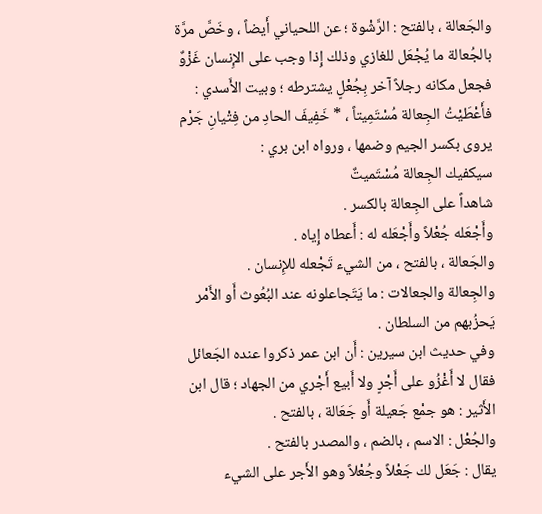والجَعالة ، بالفتح : الرَّشْوة ؛ عن اللحياني أَيضاً ، وخَصَّ مرَّة بالجُعالة ما يُجْعَل للغازي وذلك إِذا وجب على الإِنسان غَزْوٌ فجعل مكانه رجلاً آخر بِجُعْلٍ يشترطه ؛ وبيت الأَسدي :
فأَعْطَيْتُ الجِعالة مُسْتَمِيتاً ، * خَفِيفَ الحادِ من فِتْيانِ جَرْم
يروى بكسر الجيم وضمها ، ورواه ابن بري :
سيكفيك الجِعالة مُسْتَميتٌ
شاهداً على الجِعالة بالكسر .
وأَجْعَله جُعْلاً وأَجْعَله له : أَعطاه إِياه .
والجَعالة ، بالفتح ، من الشيء تَجْعله للإِنسان .
والجِعالة والجعالات : ما يَتَجاعلونه عند البُعُوث أَو الأَمْر يَحزُبهم من السلطان .
وفي حديث ابن سيرين : أَن ابن عمر ذكروا عنده الجَعائل فقال لا أَغْزُو على أَجْرٍ ولا أَبيع أَجْري من الجهاد ؛ قال ابن الأَثير : هو جمْع جَعيلة أَو جَعَالة ، بالفتح .
والجُعْل : الاسم ، بالضم ، والمصدر بالفتح .
يقال : جَعَل لك جَعْلاً وجُعْلاً وهو الأَجر على الشيء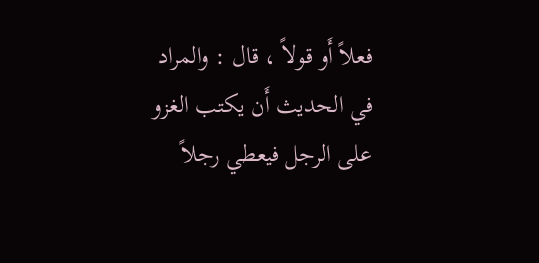فعلاً أَو قولاً ، قال : والمراد في الحديث أَن يكتب الغزو على الرجل فيعطي رجلاً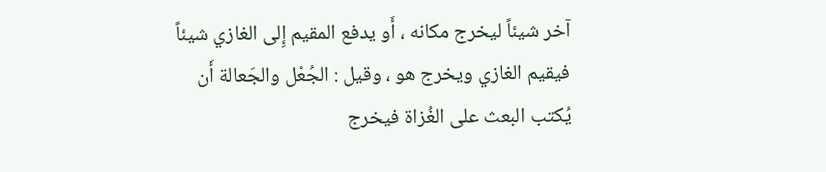آخر شيئاً ليخرج مكانه ، أَو يدفع المقيم إِلى الغازي شيئاً فيقيم الغازي ويخرج هو ، وقيل : الجُعْل والجَعالة أَن يُكتب البعث على الغُزاة فيخرج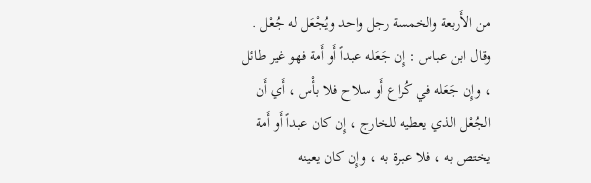من الأَربعة والخمسة رجل واحد ويُجْعَل له جُعْل .
وقال ابن عباس : إِن جَعَله عبداً أَو أَمة فهو غير طائل ، وإِن جَعَله في كُراع أَو سلاح فلا بأْس ، أَي أَن الجُعْل الذي يعطيه للخارج ، إِن كان عبداً أَو أَمة يختص به ، فلا عبرة به ، وإِن كان يعينه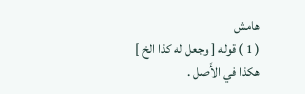هامش
( 1 ) قوله [ وجعل له كذا الخ ] هكذا في الأَصل .